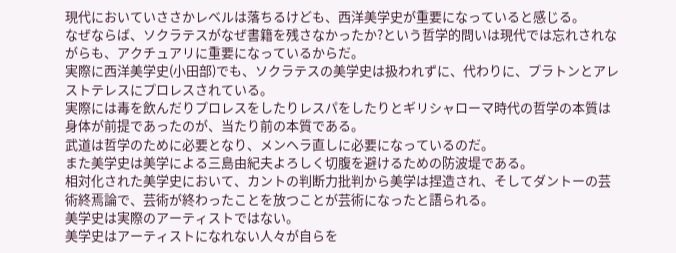現代においていささかレベルは落ちるけども、西洋美学史が重要になっていると感じる。
なぜならば、ソクラテスがなぜ書籍を残さなかったか?という哲学的問いは現代では忘れされながらも、アクチュアリに重要になっているからだ。
実際に西洋美学史(小田部)でも、ソクラテスの美学史は扱われずに、代わりに、プラトンとアレストテレスにプロレスされている。
実際には毒を飲んだりプロレスをしたりレスパをしたりとギリシャローマ時代の哲学の本質は身体が前提であったのが、当たり前の本質である。
武道は哲学のために必要となり、メンヘラ直しに必要になっているのだ。
また美学史は美学による三島由紀夫よろしく切腹を避けるための防波堤である。
相対化された美学史において、カントの判断力批判から美学は捏造され、そしてダントーの芸術終焉論で、芸術が終わったことを放つことが芸術になったと語られる。
美学史は実際のアーティストではない。
美学史はアーティストになれない人々が自らを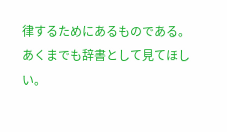律するためにあるものである。
あくまでも辞書として見てほしい。